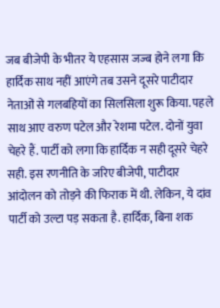जब बीजेपी के भीतर ये एहसास जज्ब होने लगा कि हार्दिक साथ नहीं आएंगे तब उसने दूसरे पाटीदार नेताओं से गलबहियों का सिलसिला शुरू किया. पहले साथ आए वरुण पटेल और रेशमा पटेल. दोनों युवा चेहरे हैं. पार्टी को लगा कि हार्दिक न सही दूसरे चेहरे सही. इस रणनीति के जरिए बीजेपी, पाटीदार आंदोलन को तोड़ने की फिराक में थी. लेकिन, ये दांव पार्टी को उल्टा पड़ सकता है. हार्दिक, बिना शक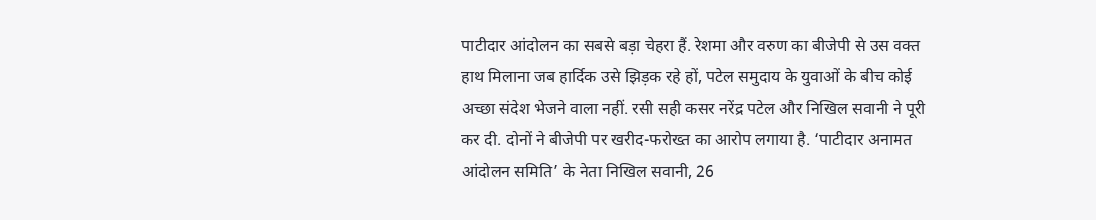पाटीदार आंदोलन का सबसे बड़ा चेहरा हैं. रेशमा और वरुण का बीजेपी से उस वक्त हाथ मिलाना जब हार्दिक उसे झिड़क रहे हों, पटेल समुदाय के युवाओं के बीच कोई अच्छा संदेश भेजने वाला नहीं. रसी सही कसर नरेंद्र पटेल और निखिल सवानी ने पूरी कर दी. दोनों ने बीजेपी पर खरीद-फरोख्त का आरोप लगाया है. ‘पाटीदार अनामत आंदोलन समिति’ के नेता निखिल सवानी, 26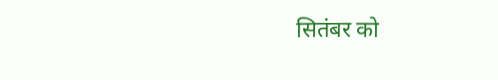सितंबर को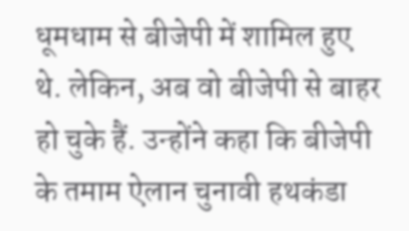धूमधाम से बीजेपी में शामिल हुए थे. लेकिन, अब वो बीजेपी से बाहर हो चुके हैं. उन्होंने कहा कि बीजेपी के तमाम ऐलान चुनावी हथकंडा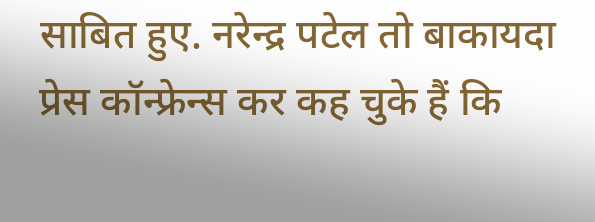साबित हुए. नरेन्द्र पटेल तो बाकायदा प्रेस कॉन्फ्रेन्स कर कह चुके हैं कि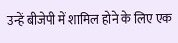उन्हें बीजेपी में शामिल होने के लिए एक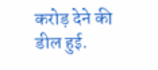करोड़ देने की डील हुई.